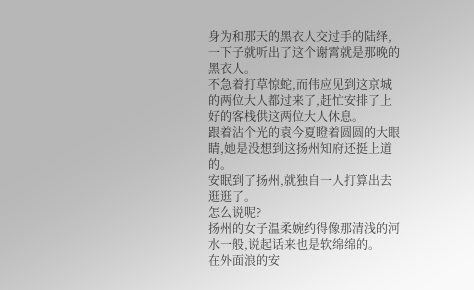身为和那天的黑衣人交过手的陆绎,一下子就听出了这个谢霄就是那晚的黑衣人。
不急着打草惊蛇,而伟应见到这京城的两位大人都过来了,赶忙安排了上好的客栈供这两位大人休息。
跟着沾个光的袁今夏瞪着圆圆的大眼睛,她是没想到这扬州知府还挺上道的。
安眠到了扬州,就独自一人打算出去逛逛了。
怎么说呢?
扬州的女子温柔婉约得像那清浅的河水一般,说起话来也是软绵绵的。
在外面浪的安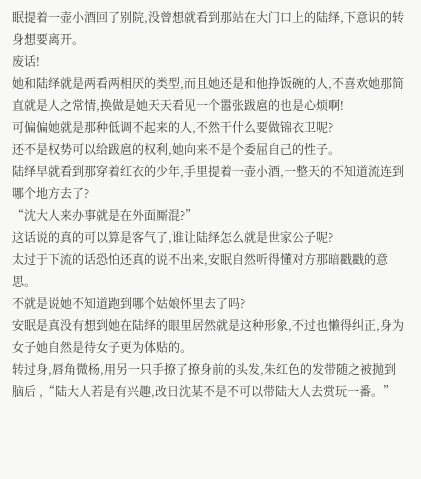眠提着一壶小酒回了别院,没曾想就看到那站在大门口上的陆绎,下意识的转身想要离开。
废话!
她和陆绎就是两看两相厌的类型,而且她还是和他挣饭碗的人,不喜欢她那简直就是人之常情,换做是她天天看见一个嚣张跋扈的也是心烦啊!
可偏偏她就是那种低调不起来的人,不然干什么要做锦衣卫呢?
还不是权势可以给跋扈的权利,她向来不是个委屈自己的性子。
陆绎早就看到那穿着红衣的少年,手里提着一壶小酒,一整天的不知道流连到哪个地方去了?
“沈大人来办事就是在外面厮混?”
这话说的真的可以算是客气了,谁让陆绎怎么就是世家公子呢?
太过于下流的话恐怕还真的说不出来,安眠自然听得懂对方那暗戳戳的意思。
不就是说她不知道跑到哪个姑娘怀里去了吗?
安眠是真没有想到她在陆绎的眼里居然就是这种形象,不过也懒得纠正,身为女子她自然是待女子更为体贴的。
转过身,唇角微杨,用另一只手撩了撩身前的头发,朱红色的发带随之被抛到脑后 ,“陆大人若是有兴趣,改日沈某不是不可以带陆大人去赏玩一番。”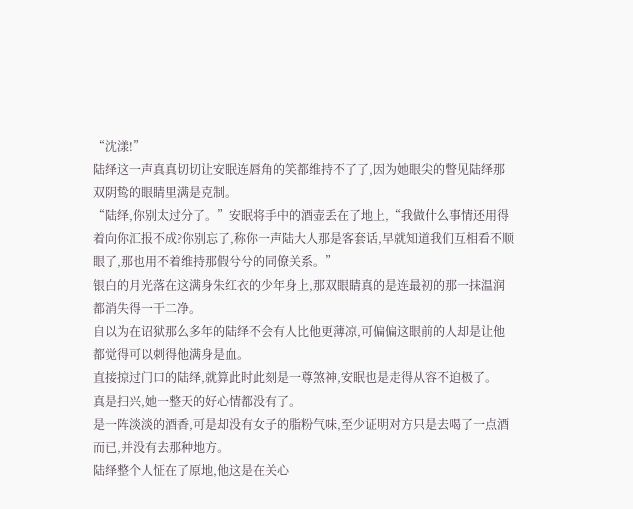“沈漾!”
陆绎这一声真真切切让安眠连唇角的笑都维持不了了,因为她眼尖的瞥见陆绎那双阴鸷的眼睛里满是克制。
“陆绎,你别太过分了。”安眠将手中的酒壶丢在了地上,“我做什么事情还用得着向你汇报不成?你别忘了,称你一声陆大人那是客套话,早就知道我们互相看不顺眼了,那也用不着维持那假兮兮的同僚关系。”
银白的月光落在这满身朱红衣的少年身上,那双眼睛真的是连最初的那一抹温润都消失得一干二净。
自以为在诏狱那么多年的陆绎不会有人比他更薄凉,可偏偏这眼前的人却是让他都觉得可以刺得他满身是血。
直接掠过门口的陆绎,就算此时此刻是一尊煞神,安眠也是走得从容不迫极了。
真是扫兴,她一整天的好心情都没有了。
是一阵淡淡的酒香,可是却没有女子的脂粉气味,至少证明对方只是去喝了一点酒而已,并没有去那种地方。
陆绎整个人怔在了原地,他这是在关心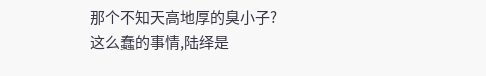那个不知天高地厚的臭小子?
这么蠢的事情,陆绎是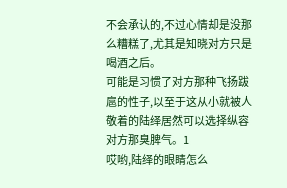不会承认的,不过心情却是没那么糟糕了,尤其是知晓对方只是喝酒之后。
可能是习惯了对方那种飞扬跋扈的性子,以至于这从小就被人敬着的陆绎居然可以选择纵容对方那臭脾气。1
哎哟,陆绎的眼睛怎么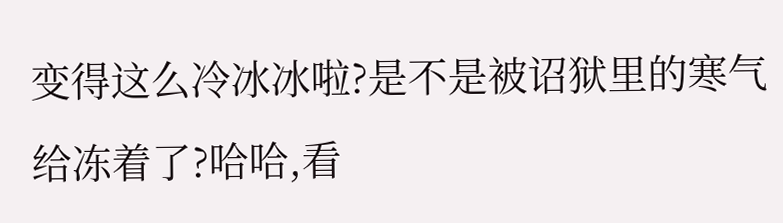变得这么冷冰冰啦?是不是被诏狱里的寒气给冻着了?哈哈,看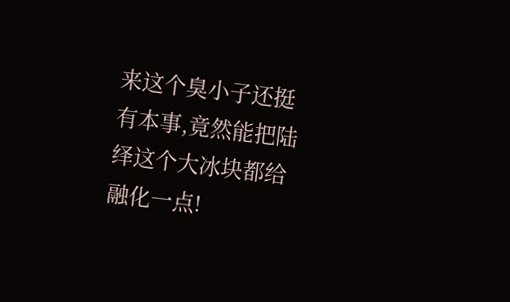来这个臭小子还挺有本事,竟然能把陆绎这个大冰块都给融化一点!